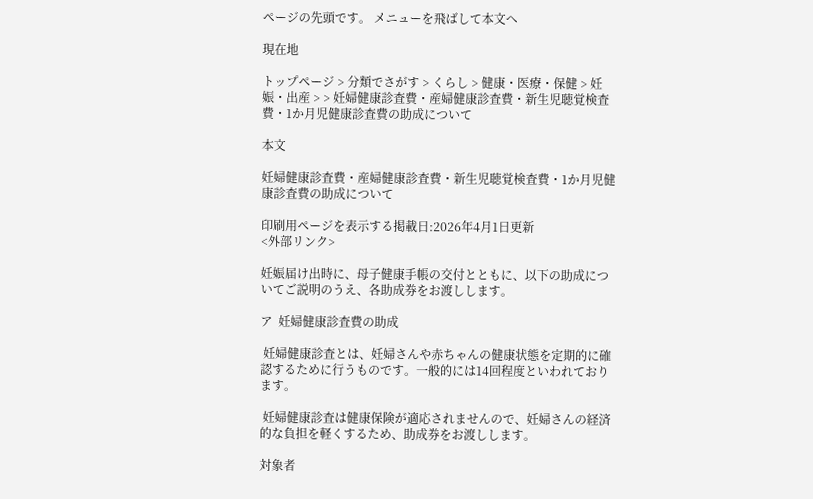ページの先頭です。 メニューを飛ばして本文へ

現在地

トップページ > 分類でさがす > くらし > 健康・医療・保健 > 妊娠・出産 > > 妊婦健康診査費・産婦健康診査費・新生児聴覚検査費・1か月児健康診査費の助成について

本文

妊婦健康診査費・産婦健康診査費・新生児聴覚検査費・1か月児健康診査費の助成について

印刷用ページを表示する掲載日:2026年4月1日更新
<外部リンク>

妊娠届け出時に、母子健康手帳の交付とともに、以下の助成についてご説明のうえ、各助成券をお渡しします。

ア  妊婦健康診査費の助成

 妊婦健康診査とは、妊婦さんや赤ちゃんの健康状態を定期的に確認するために行うものです。一般的には14回程度といわれております。

 妊婦健康診査は健康保険が適応されませんので、妊婦さんの経済的な負担を軽くするため、助成券をお渡しします。

対象者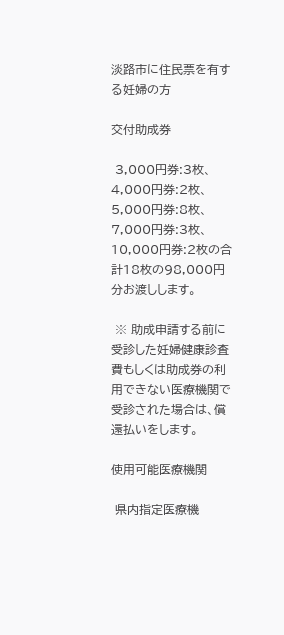淡路市に住民票を有する妊婦の方

交付助成券

 3,000円券:3枚、4,000円券:2枚、5,000円券:8枚、7,000円券:3枚、10,000円券:2枚の合計18枚の98,000円分お渡しします。

 ※ 助成申請する前に受診した妊婦健康診査費もしくは助成券の利用できない医療機関で受診された場合は、償還払いをします。

使用可能医療機関

 県内指定医療機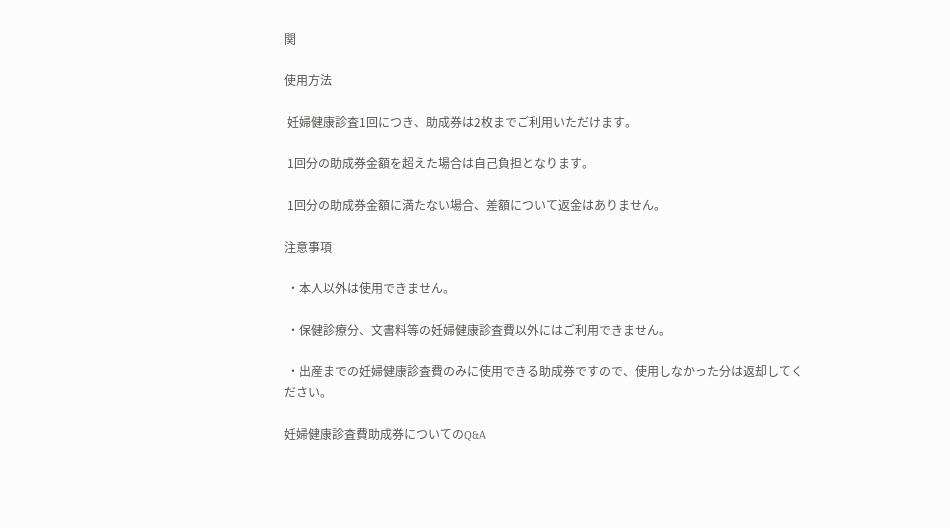関

使用方法

 妊婦健康診査1回につき、助成券は2枚までご利用いただけます。

 1回分の助成券金額を超えた場合は自己負担となります。

 1回分の助成券金額に満たない場合、差額について返金はありません。

注意事項

 ・本人以外は使用できません。

 ・保健診療分、文書料等の妊婦健康診査費以外にはご利用できません。

 ・出産までの妊婦健康診査費のみに使用できる助成券ですので、使用しなかった分は返却してください。

妊婦健康診査費助成券についてのQ&A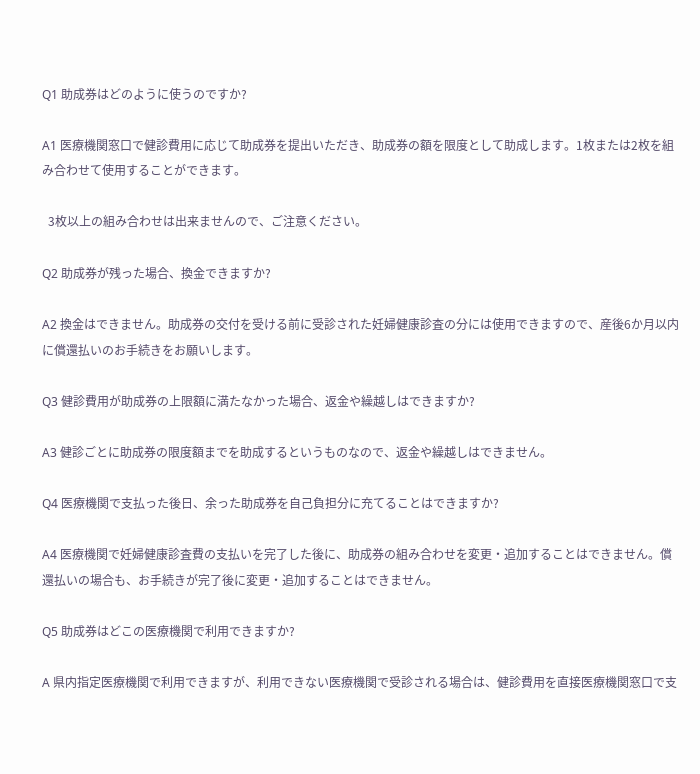Q1 助成券はどのように使うのですか?

A1 医療機関窓口で健診費用に応じて助成券を提出いただき、助成券の額を限度として助成します。1枚または2枚を組み合わせて使用することができます。

  3枚以上の組み合わせは出来ませんので、ご注意ください。

Q2 助成券が残った場合、換金できますか?

A2 換金はできません。助成券の交付を受ける前に受診された妊婦健康診査の分には使用できますので、産後6か月以内に償還払いのお手続きをお願いします。

Q3 健診費用が助成券の上限額に満たなかった場合、返金や繰越しはできますか?

A3 健診ごとに助成券の限度額までを助成するというものなので、返金や繰越しはできません。

Q4 医療機関で支払った後日、余った助成券を自己負担分に充てることはできますか?

A4 医療機関で妊婦健康診査費の支払いを完了した後に、助成券の組み合わせを変更・追加することはできません。償還払いの場合も、お手続きが完了後に変更・追加することはできません。

Q5 助成券はどこの医療機関で利用できますか?

A 県内指定医療機関で利用できますが、利用できない医療機関で受診される場合は、健診費用を直接医療機関窓口で支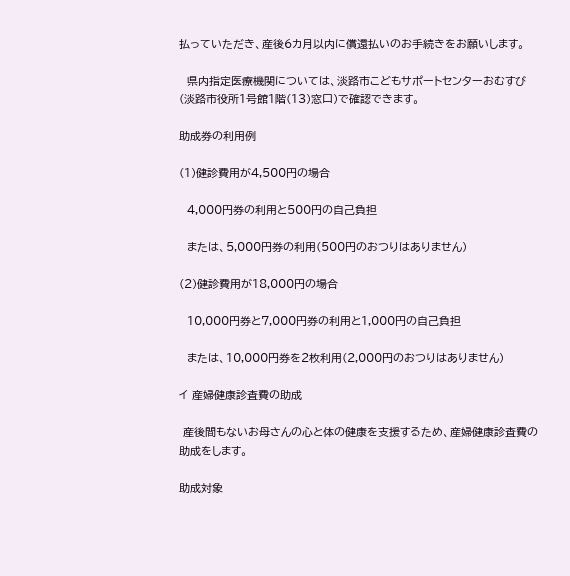払っていただき、産後6カ月以内に償還払いのお手続きをお願いします。

  県内指定医療機関については、淡路市こどもサポートセンターおむすび(淡路市役所1号館1階(13)窓口)で確認できます。

助成券の利用例

(1)健診費用が4,500円の場合

  4,000円券の利用と500円の自己負担

  または、5,000円券の利用(500円のおつりはありません)

(2)健診費用が18,000円の場合

  10,000円券と7,000円券の利用と1,000円の自己負担

  または、10,000円券を2枚利用(2,000円のおつりはありません)

イ 産婦健康診査費の助成

 産後間もないお母さんの心と体の健康を支援するため、産婦健康診査費の助成をします。

助成対象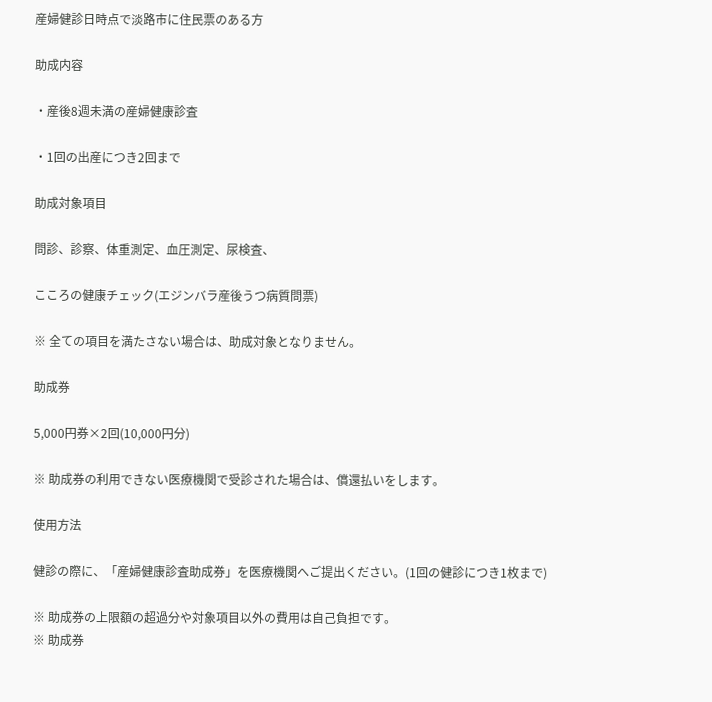産婦健診日時点で淡路市に住民票のある方

助成内容

・産後8週未満の産婦健康診査

・1回の出産につき2回まで

助成対象項目

問診、診察、体重測定、血圧測定、尿検査、

こころの健康チェック(エジンバラ産後うつ病質問票)

※ 全ての項目を満たさない場合は、助成対象となりません。

助成券

5,000円券×2回(10,000円分)

※ 助成券の利用できない医療機関で受診された場合は、償還払いをします。

使用方法

健診の際に、「産婦健康診査助成券」を医療機関へご提出ください。(1回の健診につき1枚まで)

※ 助成券の上限額の超過分や対象項目以外の費用は自己負担です。
※ 助成券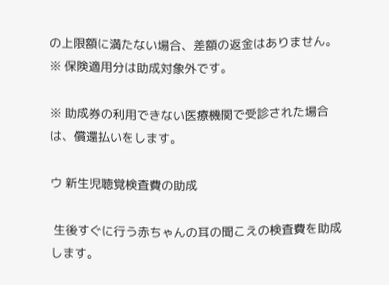の上限額に満たない場合、差額の返金はありません。
※ 保険適用分は助成対象外です。

※ 助成券の利用できない医療機関で受診された場合は、償還払いをします。

ウ 新生児聴覚検査費の助成

 生後すぐに行う赤ちゃんの耳の聞こえの検査費を助成します。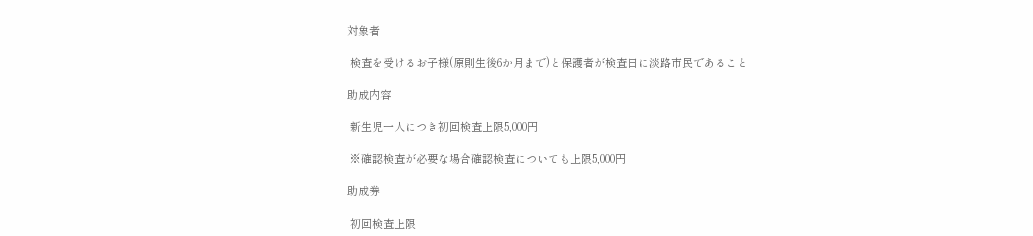対象者

 検査を受けるお子様(原則生後6か月まで)と保護者が検査日に淡路市民であること

助成内容

 新生児一人につき初回検査上限5,000円

 ※確認検査が必要な場合確認検査についても上限5,000円

助成券

 初回検査上限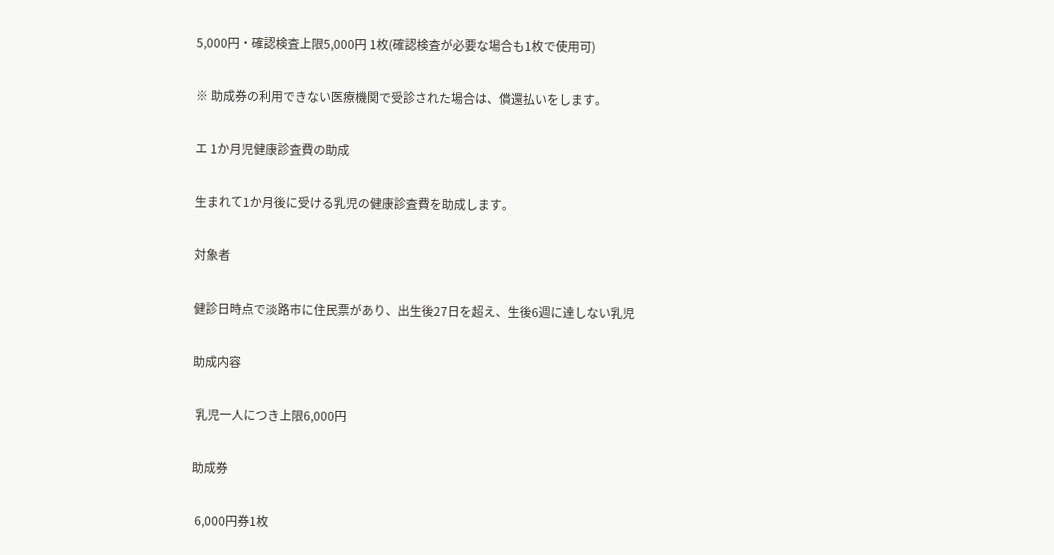5,000円・確認検査上限5,000円 1枚(確認検査が必要な場合も1枚で使用可)

※ 助成券の利用できない医療機関で受診された場合は、償還払いをします。

エ 1か月児健康診査費の助成

生まれて1か月後に受ける乳児の健康診査費を助成します。

対象者

健診日時点で淡路市に住民票があり、出生後27日を超え、生後6週に達しない乳児

助成内容

 乳児一人につき上限6,000円

助成券

 6,000円券1枚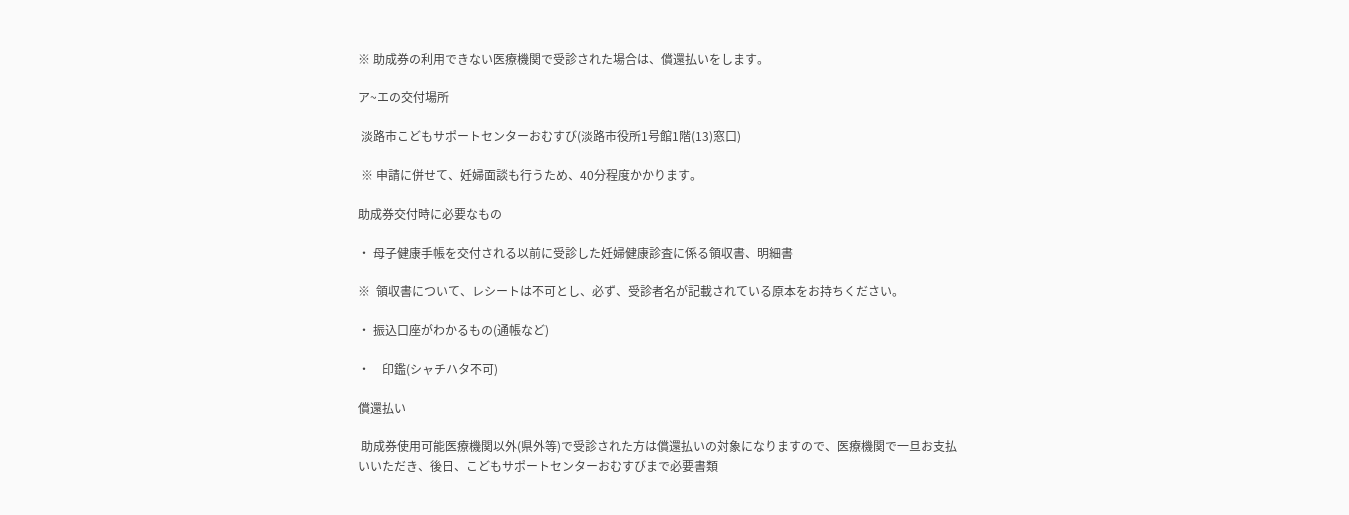※ 助成券の利用できない医療機関で受診された場合は、償還払いをします。

ア~エの交付場所

 淡路市こどもサポートセンターおむすび(淡路市役所1号館1階(13)窓口)

 ※ 申請に併せて、妊婦面談も行うため、40分程度かかります。

助成券交付時に必要なもの

・ 母子健康手帳を交付される以前に受診した妊婦健康診査に係る領収書、明細書

※  領収書について、レシートは不可とし、必ず、受診者名が記載されている原本をお持ちください。

・ 振込口座がわかるもの(通帳など)

・    印鑑(シャチハタ不可)

償還払い

 助成券使用可能医療機関以外(県外等)で受診された方は償還払いの対象になりますので、医療機関で一旦お支払いいただき、後日、こどもサポートセンターおむすびまで必要書類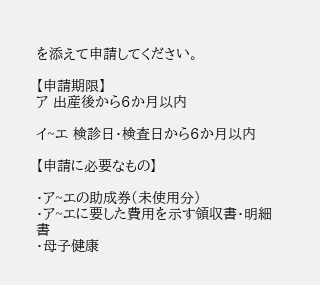を添えて申請してください。

【申請期限】
ア 出産後から6か月以内

イ~エ 検診日・検査日から6か月以内

【申請に必要なもの】

・ア~エの助成券(未使用分)
・ア~エに要した費用を示す領収書・明細書
・母子健康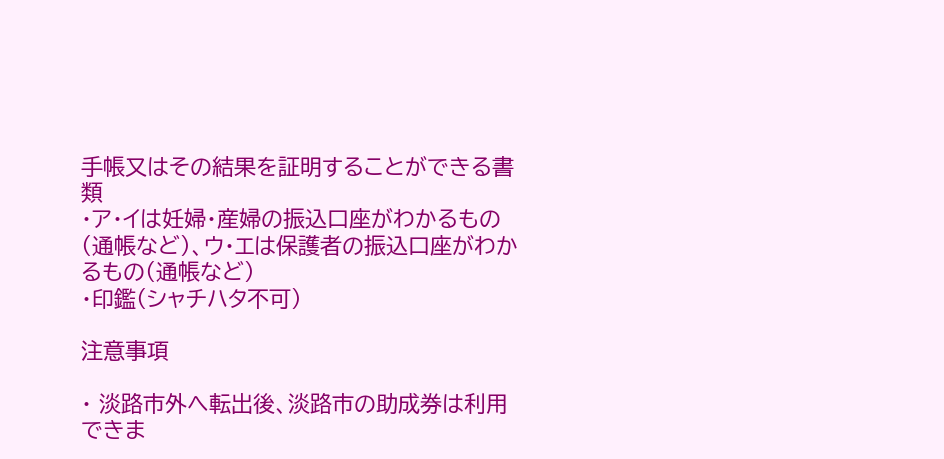手帳又はその結果を証明することができる書類
・ア・イは妊婦・産婦の振込口座がわかるもの(通帳など)、ウ・エは保護者の振込口座がわかるもの(通帳など)
・印鑑(シャチハタ不可)

注意事項

・ 淡路市外へ転出後、淡路市の助成券は利用できま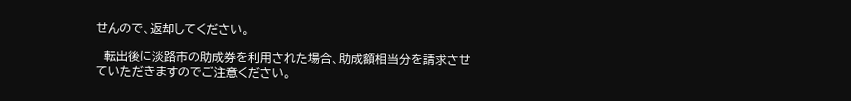せんので、返却してください。

  転出後に淡路市の助成券を利用された場合、助成額相当分を請求させていただきますのでご注意ください。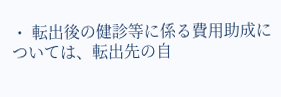・ 転出後の健診等に係る費用助成については、転出先の自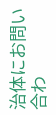治体にお問い合わ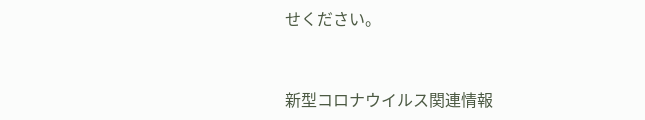せください。


新型コロナウイルス関連情報